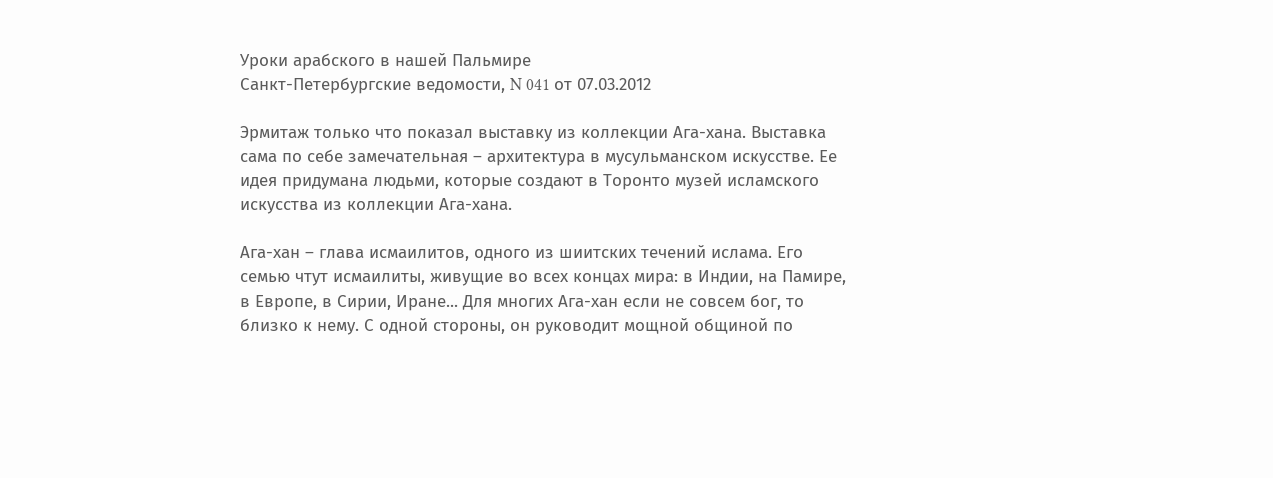Уроки арабского в нашей Пальмире
Санкт-Петербургские ведомости, N 041 от 07.03.2012

Эрмитаж только что показал выставку из коллекции Ага-хана. Выставка сама по себе замечательная – архитектура в мусульманском искусстве. Ее идея придумана людьми, которые создают в Торонто музей исламского искусства из коллекции Ага-хана.

Ага-хан – глава исмаилитов, одного из шиитских течений ислама. Его семью чтут исмаилиты, живущие во всех концах мира: в Индии, на Памире, в Европе, в Сирии, Иране... Для многих Ага-хан если не совсем бог, то близко к нему. С одной стороны, он руководит мощной общиной по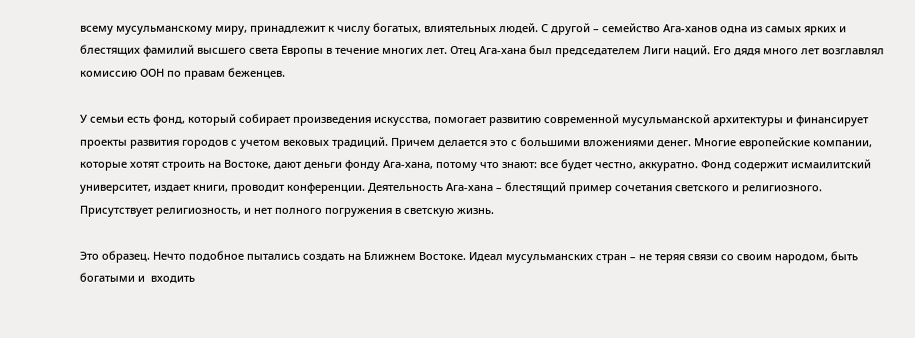всему мусульманскому миру, принадлежит к числу богатых, влиятельных людей. С другой – семейство Ага-ханов одна из самых ярких и блестящих фамилий высшего света Европы в течение многих лет. Отец Ага-хана был председателем Лиги наций. Его дядя много лет возглавлял комиссию ООН по правам беженцев.

У семьи есть фонд, который собирает произведения искусства, помогает развитию современной мусульманской архитектуры и финансирует проекты развития городов с учетом вековых традиций. Причем делается это с большими вложениями денег. Многие европейские компании, которые хотят строить на Востоке, дают деньги фонду Ага-хана, потому что знают: все будет честно, аккуратно. Фонд содержит исмаилитский университет, издает книги, проводит конференции. Деятельность Ага-хана – блестящий пример сочетания светского и религиозного. Присутствует религиозность, и нет полного погружения в светскую жизнь.

Это образец. Нечто подобное пытались создать на Ближнем Востоке. Идеал мусульманских стран – не теряя связи со своим народом, быть богатыми и  входить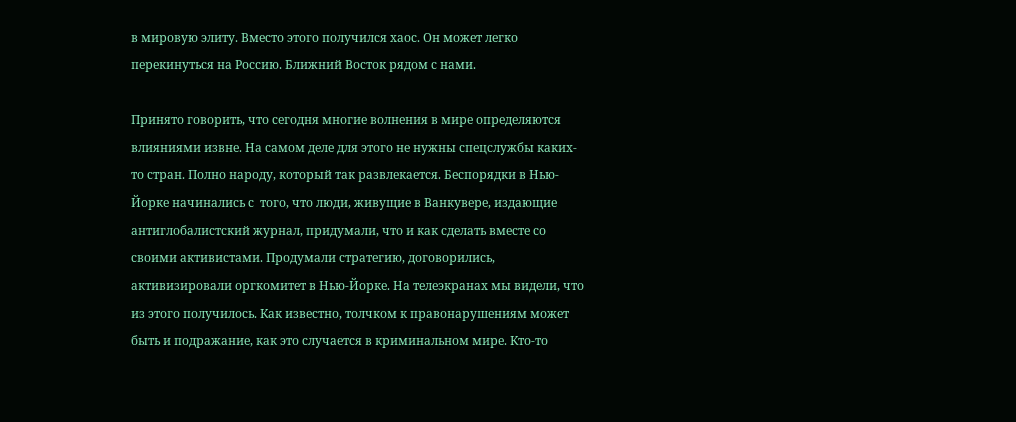в мировую элиту. Вместо этого получился хаос. Он может легко перекинуться на Россию. Ближний Восток рядом с нами.

Принято говорить, что сегодня многие волнения в мире определяются влияниями извне. На самом деле для этого не нужны спецслужбы каких-то стран. Полно народу, который так развлекается. Беспорядки в Нью-Йорке начинались с  того, что люди, живущие в Ванкувере, издающие антиглобалистский журнал, придумали, что и как сделать вместе со своими активистами. Продумали стратегию, договорились, активизировали оргкомитет в Нью-Йорке. На телеэкранах мы видели, что из этого получилось. Как известно, толчком к правонарушениям может быть и подражание, как это случается в криминальном мире. Кто-то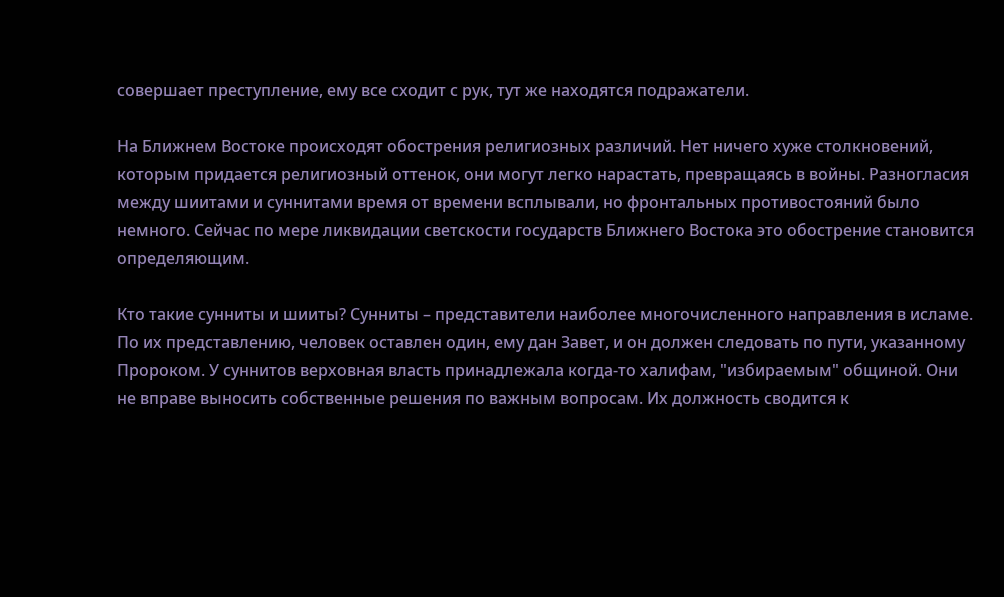совершает преступление, ему все сходит с рук, тут же находятся подражатели.

На Ближнем Востоке происходят обострения религиозных различий. Нет ничего хуже столкновений, которым придается религиозный оттенок, они могут легко нарастать, превращаясь в войны. Разногласия между шиитами и суннитами время от времени всплывали, но фронтальных противостояний было немного. Сейчас по мере ликвидации светскости государств Ближнего Востока это обострение становится определяющим.

Кто такие сунниты и шииты? Сунниты – представители наиболее многочисленного направления в исламе. По их представлению, человек оставлен один, ему дан Завет, и он должен следовать по пути, указанному Пророком. У суннитов верховная власть принадлежала когда-то халифам, "избираемым" общиной. Они не вправе выносить собственные решения по важным вопросам. Их должность сводится к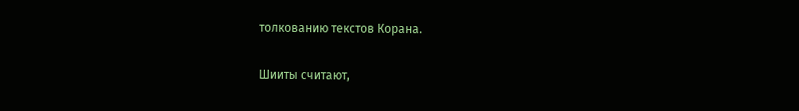толкованию текстов Корана.

Шииты считают,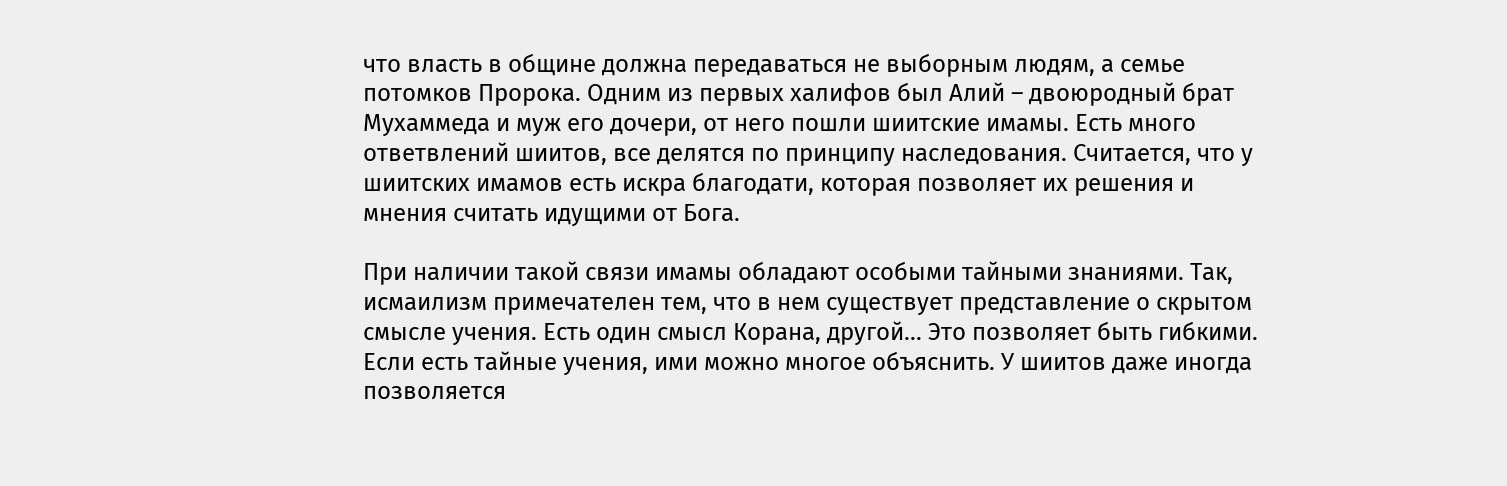что власть в общине должна передаваться не выборным людям, а семье потомков Пророка. Одним из первых халифов был Алий – двоюродный брат Мухаммеда и муж его дочери, от него пошли шиитские имамы. Есть много ответвлений шиитов, все делятся по принципу наследования. Считается, что у шиитских имамов есть искра благодати, которая позволяет их решения и  мнения считать идущими от Бога.

При наличии такой связи имамы обладают особыми тайными знаниями. Так, исмаилизм примечателен тем, что в нем существует представление о скрытом смысле учения. Есть один смысл Корана, другой... Это позволяет быть гибкими. Если есть тайные учения, ими можно многое объяснить. У шиитов даже иногда позволяется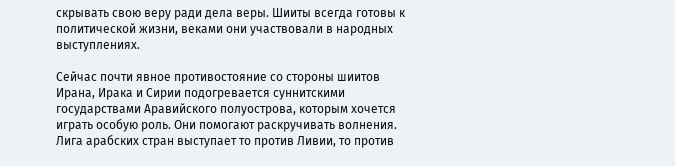скрывать свою веру ради дела веры. Шииты всегда готовы к политической жизни, веками они участвовали в народных выступлениях.

Сейчас почти явное противостояние со стороны шиитов Ирана, Ирака и Сирии подогревается суннитскими государствами Аравийского полуострова, которым хочется играть особую роль. Они помогают раскручивать волнения. Лига арабских стран выступает то против Ливии, то против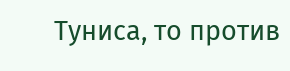Туниса, то против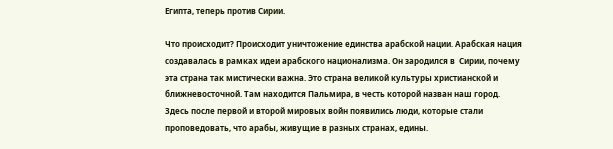Египта, теперь против Сирии.

Что происходит? Происходит уничтожение единства арабской нации. Арабская нация создавалась в рамках идеи арабского национализма. Он зародился в  Сирии, почему эта страна так мистически важна. Это страна великой культуры христианской и ближневосточной. Там находится Пальмира, в честь которой назван наш город. Здесь после первой и второй мировых войн появились люди, которые стали проповедовать, что арабы, живущие в разных странах, едины.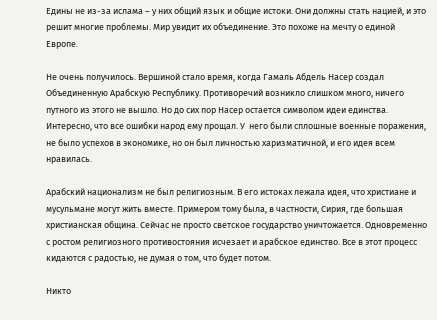Едины не из-за ислама – у них общий язык и общие истоки. Они должны стать нацией, и это решит многие проблемы. Мир увидит их объединение. Это похоже на мечту о единой Европе.

Не очень получилось. Вершиной стало время, когда Гамаль Абдель Насер создал Объединенную Арабскую Республику. Противоречий возникло слишком много, ничего путного из этого не вышло. Но до сих пор Насер остается символом идеи единства. Интересно, что все ошибки народ ему прощал. У  него были сплошные военные поражения, не было успехов в экономике, но он был личностью харизматичной, и его идея всем нравилась.

Арабский национализм не был религиозным. В его истоках лежала идея, что христиане и мусульмане могут жить вместе. Примером тому была, в частности, Сирия, где большая христианская община. Сейчас не просто светское государство уничтожается. Одновременно с ростом религиозного противостояния исчезает и арабское единство. Все в этот процесс кидаются с радостью, не думая о том, что будет потом.

Никто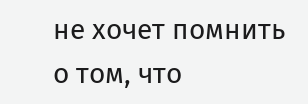не хочет помнить о том, что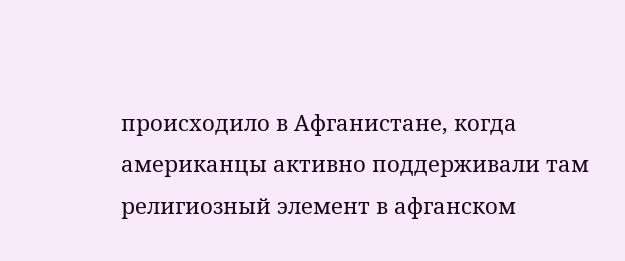происходило в Афганистане, когда американцы активно поддерживали там религиозный элемент в афганском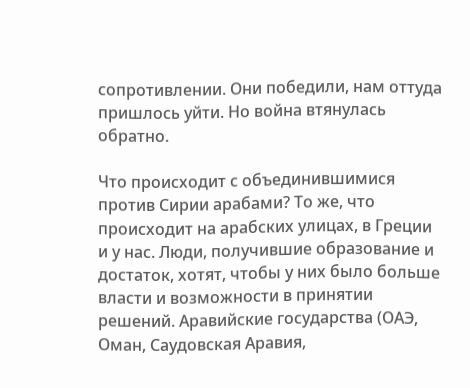сопротивлении. Они победили, нам оттуда пришлось уйти. Но война втянулась обратно.

Что происходит с объединившимися против Сирии арабами? То же, что происходит на арабских улицах, в Греции и у нас. Люди, получившие образование и достаток, хотят, чтобы у них было больше власти и возможности в принятии решений. Аравийские государства (ОАЭ, Оман, Саудовская Аравия,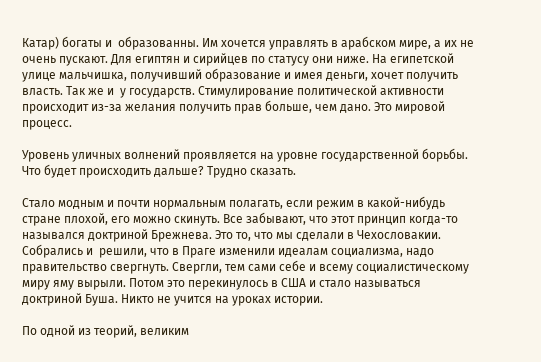Катар) богаты и  образованны. Им хочется управлять в арабском мире, а их не очень пускают. Для египтян и сирийцев по статусу они ниже. На египетской улице мальчишка, получивший образование и имея деньги, хочет получить власть. Так же и  у государств. Стимулирование политической активности происходит из-за желания получить прав больше, чем дано. Это мировой процесс.

Уровень уличных волнений проявляется на уровне государственной борьбы. Что будет происходить дальше? Трудно сказать.

Стало модным и почти нормальным полагать, если режим в какой-нибудь стране плохой, его можно скинуть. Все забывают, что этот принцип когда-то назывался доктриной Брежнева. Это то, что мы сделали в Чехословакии. Собрались и  решили, что в Праге изменили идеалам социализма, надо правительство свергнуть. Свергли, тем сами себе и всему социалистическому миру яму вырыли. Потом это перекинулось в США и стало называться доктриной Буша. Никто не учится на уроках истории.

По одной из теорий, великим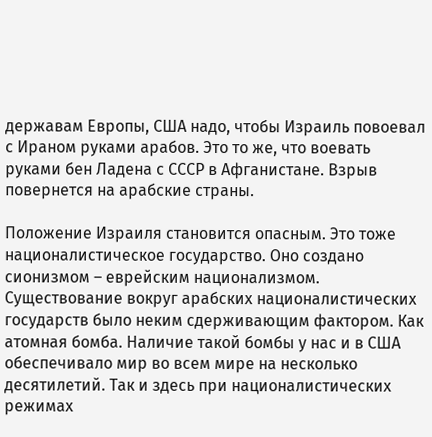державам Европы, США надо, чтобы Израиль повоевал с Ираном руками арабов. Это то же, что воевать руками бен Ладена с СССР в Афганистане. Взрыв повернется на арабские страны.

Положение Израиля становится опасным. Это тоже националистическое государство. Оно создано сионизмом – еврейским национализмом. Существование вокруг арабских националистических государств было неким сдерживающим фактором. Как атомная бомба. Наличие такой бомбы у нас и в США обеспечивало мир во всем мире на несколько десятилетий. Так и здесь при националистических режимах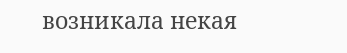возникала некая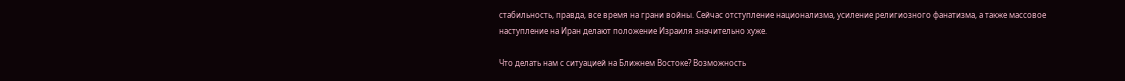стабильность, правда, все время на грани войны. Сейчас отступление национализма, усиление религиозного фанатизма, а также массовое наступление на Иран делают положение Израиля значительно хуже.

Что делать нам с ситуацией на Ближнем Востоке? Возможность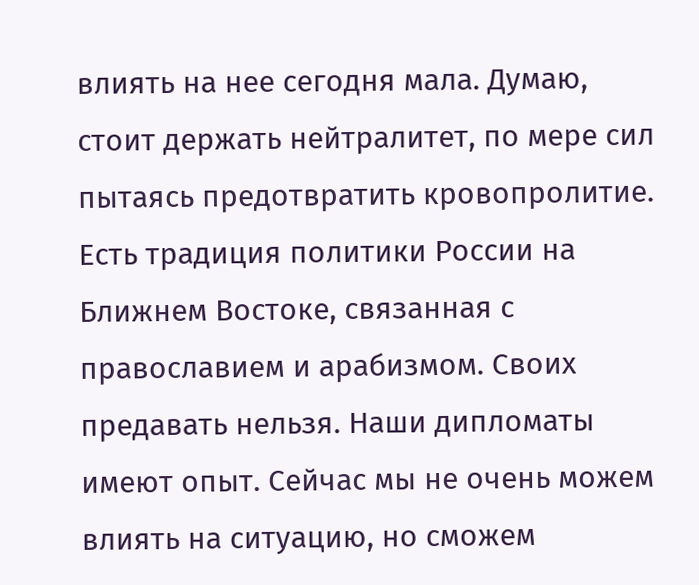влиять на нее сегодня мала. Думаю, стоит держать нейтралитет, по мере сил пытаясь предотвратить кровопролитие. Есть традиция политики России на Ближнем Востоке, связанная с православием и арабизмом. Своих предавать нельзя. Наши дипломаты имеют опыт. Сейчас мы не очень можем влиять на ситуацию, но сможем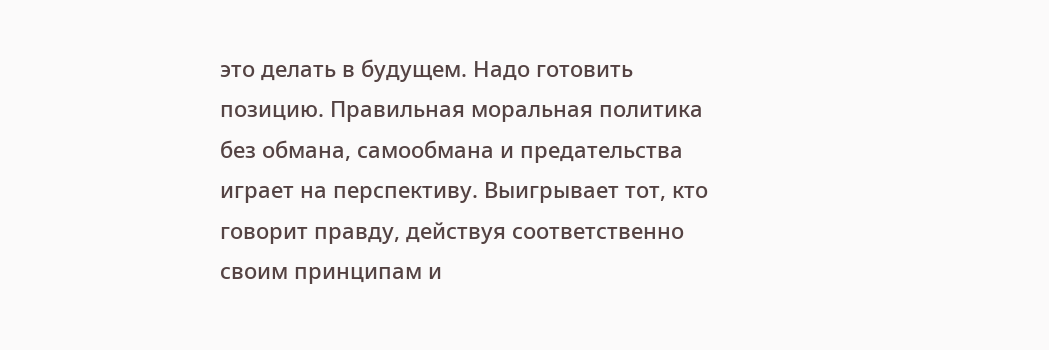это делать в будущем. Надо готовить позицию. Правильная моральная политика без обмана, самообмана и предательства играет на перспективу. Выигрывает тот, кто говорит правду, действуя соответственно своим принципам и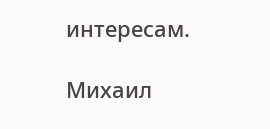интересам.

Михаил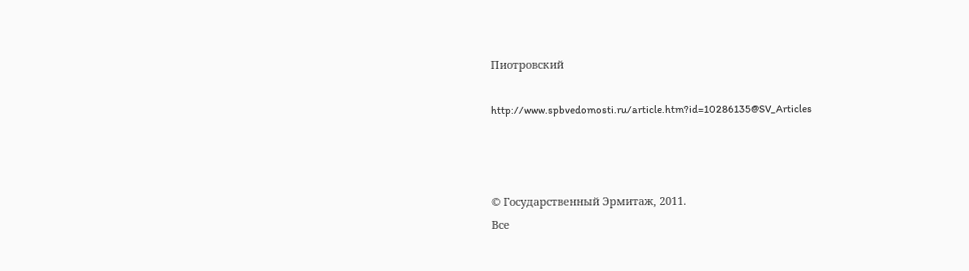Пиотровский

http://www.spbvedomosti.ru/article.htm?id=10286135@SV_Articles



© Государственный Эрмитаж, 2011.
Все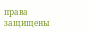права защищены